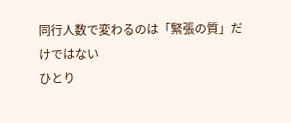同行人数で変わるのは「緊張の質」だけではない
ひとり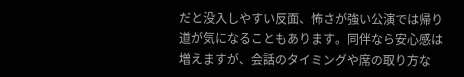だと没入しやすい反面、怖さが強い公演では帰り道が気になることもあります。同伴なら安心感は増えますが、会話のタイミングや席の取り方な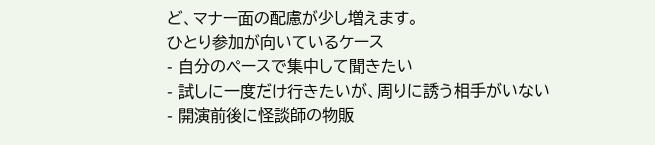ど、マナー面の配慮が少し増えます。
ひとり参加が向いているケース
- 自分のペースで集中して聞きたい
- 試しに一度だけ行きたいが、周りに誘う相手がいない
- 開演前後に怪談師の物販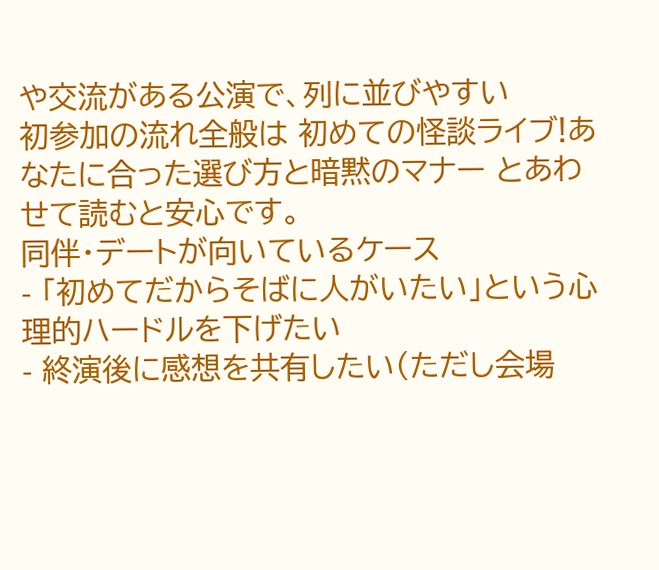や交流がある公演で、列に並びやすい
初参加の流れ全般は 初めての怪談ライブ!あなたに合った選び方と暗黙のマナー とあわせて読むと安心です。
同伴・デートが向いているケース
- 「初めてだからそばに人がいたい」という心理的ハードルを下げたい
- 終演後に感想を共有したい(ただし会場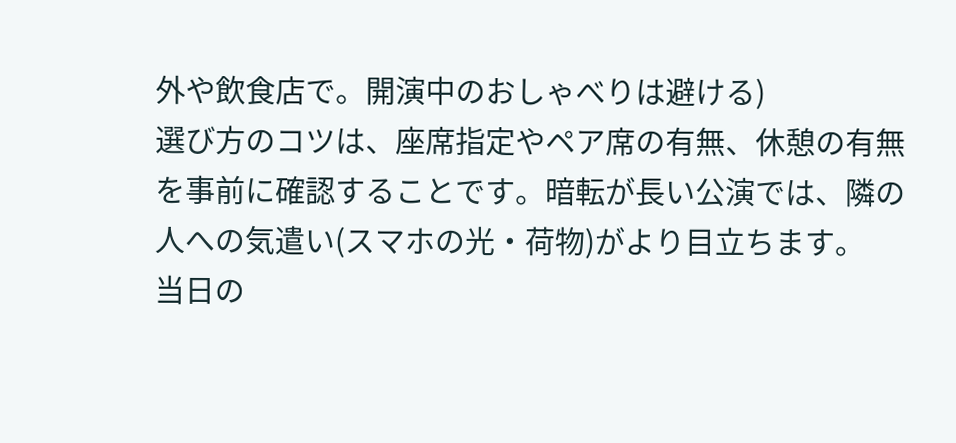外や飲食店で。開演中のおしゃべりは避ける)
選び方のコツは、座席指定やペア席の有無、休憩の有無を事前に確認することです。暗転が長い公演では、隣の人への気遣い(スマホの光・荷物)がより目立ちます。
当日の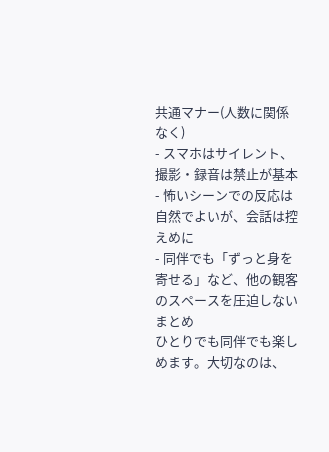共通マナー(人数に関係なく)
- スマホはサイレント、撮影・録音は禁止が基本
- 怖いシーンでの反応は自然でよいが、会話は控えめに
- 同伴でも「ずっと身を寄せる」など、他の観客のスペースを圧迫しない
まとめ
ひとりでも同伴でも楽しめます。大切なのは、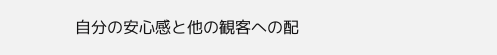自分の安心感と他の観客への配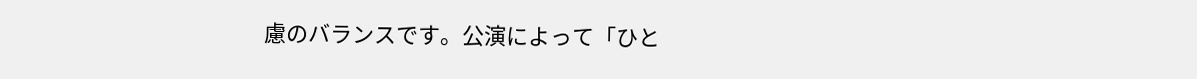慮のバランスです。公演によって「ひと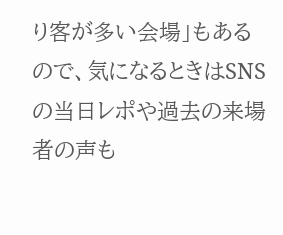り客が多い会場」もあるので、気になるときはSNSの当日レポや過去の来場者の声も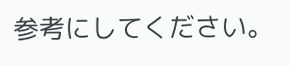参考にしてください。